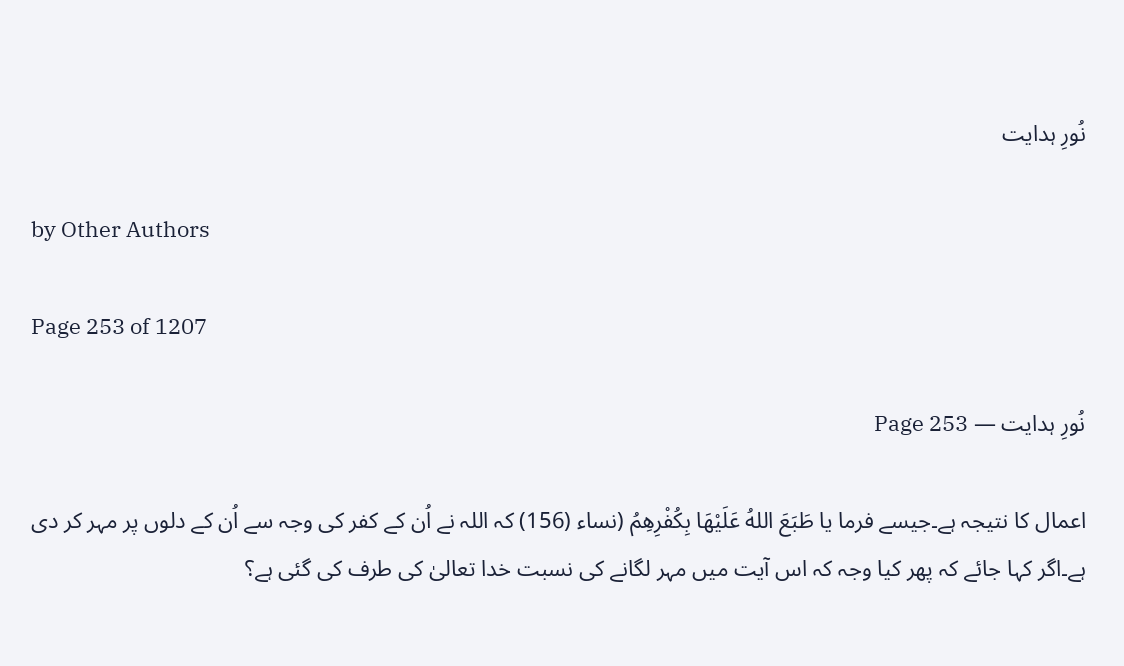نُورِ ہدایت

by Other Authors

Page 253 of 1207

نُورِ ہدایت — Page 253

اعمال کا نتیجہ ہے۔جیسے فرما یا طَبَعَ اللهُ عَلَيْهَا بِكُفْرِهِمُ (نساء (156) کہ اللہ نے اُن کے کفر کی وجہ سے اُن کے دلوں پر مہر کر دی ہے۔اگر کہا جائے کہ پھر کیا وجہ کہ اس آیت میں مہر لگانے کی نسبت خدا تعالیٰ کی طرف کی گئی ہے؟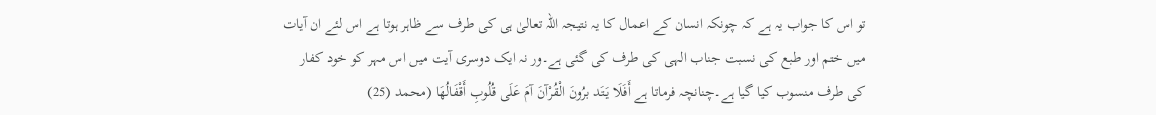تو اس کا جواب یہ ہے کہ چونکہ انسان کے اعمال کا یہ نتیجہ اللہ تعالیٰ ہی کی طرف سے ظاہر ہوتا ہے اس لئے ان آیات میں ختم اور طبع کی نسبت جناب الہی کی طرف کی گئی ہے۔ور نہ ایک دوسری آیت میں اس مہر کو خود کفار کی طرف منسوب کیا گیا ہے۔چنانچہ فرماتا ہے أَفَلَا يَتَد برُونَ الْقُرْآنَ آمَ عَلَى قُلُوبِ أَقْفَالُهَا (محمد (25)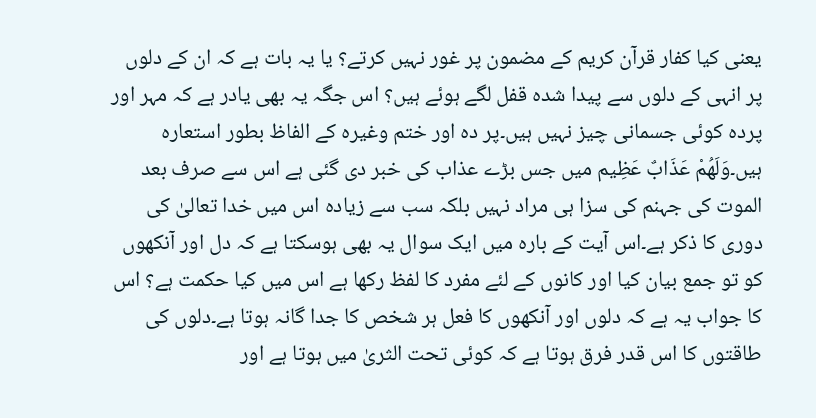یعنی کیا کفار قرآن کریم کے مضمون پر غور نہیں کرتے؟ یا یہ بات ہے کہ ان کے دلوں پر انہی کے دلوں سے پیدا شدہ قفل لگے ہوئے ہیں؟ اس جگہ یہ بھی یادر ہے کہ مہر اور پردہ کوئی جسمانی چیز نہیں ہیں۔پر دہ اور ختم وغیرہ کے الفاظ بطور استعارہ ہیں۔وَلَهُمْ عَذَابٌ عَظِیم میں جس بڑے عذاب کی خبر دی گئی ہے اس سے صرف بعد الموت کی جہنم کی سزا ہی مراد نہیں بلکہ سب سے زیادہ اس میں خدا تعالیٰ کی دوری کا ذکر ہے۔اس آیت کے بارہ میں ایک سوال یہ بھی ہوسکتا ہے کہ دل اور آنکھوں کو تو جمع بیان کیا اور کانوں کے لئے مفرد کا لفظ رکھا ہے اس میں کیا حکمت ہے؟ اس کا جواب یہ ہے کہ دلوں اور آنکھوں کا فعل ہر شخص کا جدا گانہ ہوتا ہے۔دلوں کی طاقتوں کا اس قدر فرق ہوتا ہے کہ کوئی تحت الثریٰ میں ہوتا ہے اور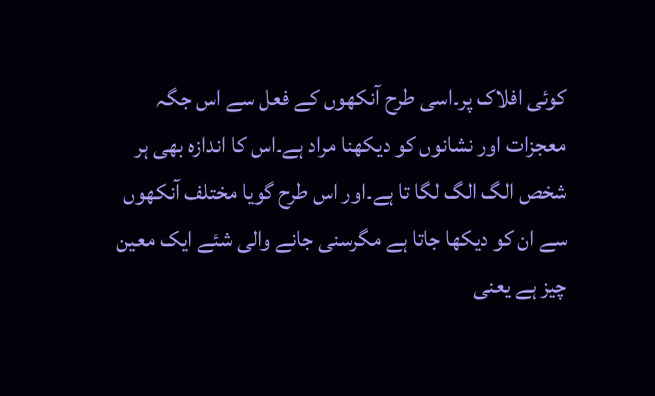کوئی افلاک پر۔اسی طرح آنکھوں کے فعل سے اس جگہ معجزات اور نشانوں کو دیکھنا مراد ہے۔اس کا اندازہ بھی ہر شخص الگ الگ لگا تا ہے۔اور اس طرح گویا مختلف آنکھوں سے ان کو دیکھا جاتا ہے مگرسنی جانے والی شئے ایک معین چیز ہے یعنی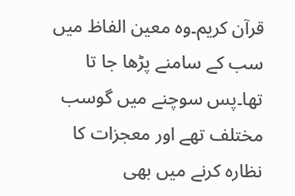قرآن کریم۔وہ معین الفاظ میں سب کے سامنے پڑھا جا تا تھا۔پس سوچنے میں گوسب مختلف تھے اور معجزات کا نظارہ کرنے میں بھی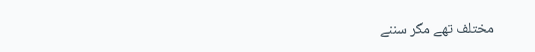مختلف تھے مگر سننے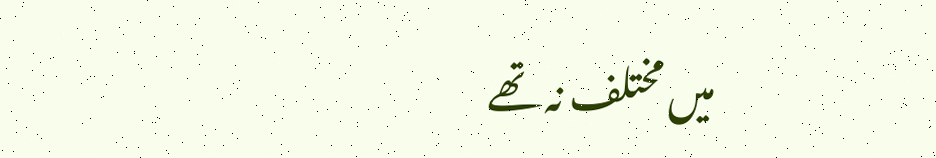میں مختلف نہ تھے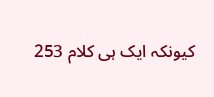کیونکہ ایک ہی کلام 253